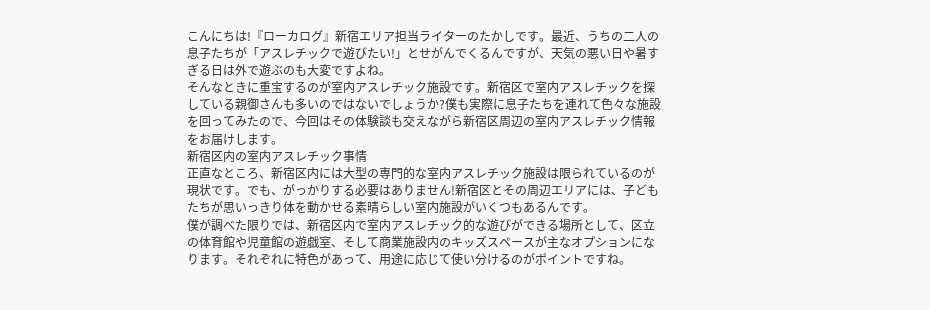こんにちは!『ローカログ』新宿エリア担当ライターのたかしです。最近、うちの二人の息子たちが「アスレチックで遊びたい!」とせがんでくるんですが、天気の悪い日や暑すぎる日は外で遊ぶのも大変ですよね。
そんなときに重宝するのが室内アスレチック施設です。新宿区で室内アスレチックを探している親御さんも多いのではないでしょうか?僕も実際に息子たちを連れて色々な施設を回ってみたので、今回はその体験談も交えながら新宿区周辺の室内アスレチック情報をお届けします。
新宿区内の室内アスレチック事情
正直なところ、新宿区内には大型の専門的な室内アスレチック施設は限られているのが現状です。でも、がっかりする必要はありません!新宿区とその周辺エリアには、子どもたちが思いっきり体を動かせる素晴らしい室内施設がいくつもあるんです。
僕が調べた限りでは、新宿区内で室内アスレチック的な遊びができる場所として、区立の体育館や児童館の遊戯室、そして商業施設内のキッズスペースが主なオプションになります。それぞれに特色があって、用途に応じて使い分けるのがポイントですね。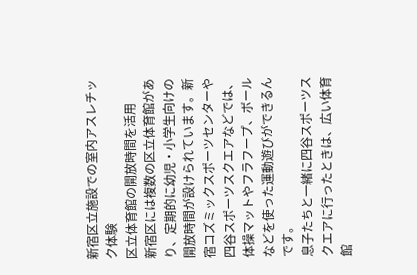新宿区立施設での室内アスレチック体験
区立体育館の開放時間を活用
新宿区には複数の区立体育館があり、定期的に幼児・小学生向けの開放時間が設けられています。新宿コズミックスポーツセンターや四谷スポーツスクエアなどでは、体操マットやフラフープ、ボールなどを使った運動遊びができるんです。
息子たちと一緒に四谷スポーツスクエアに行ったときは、広い体育館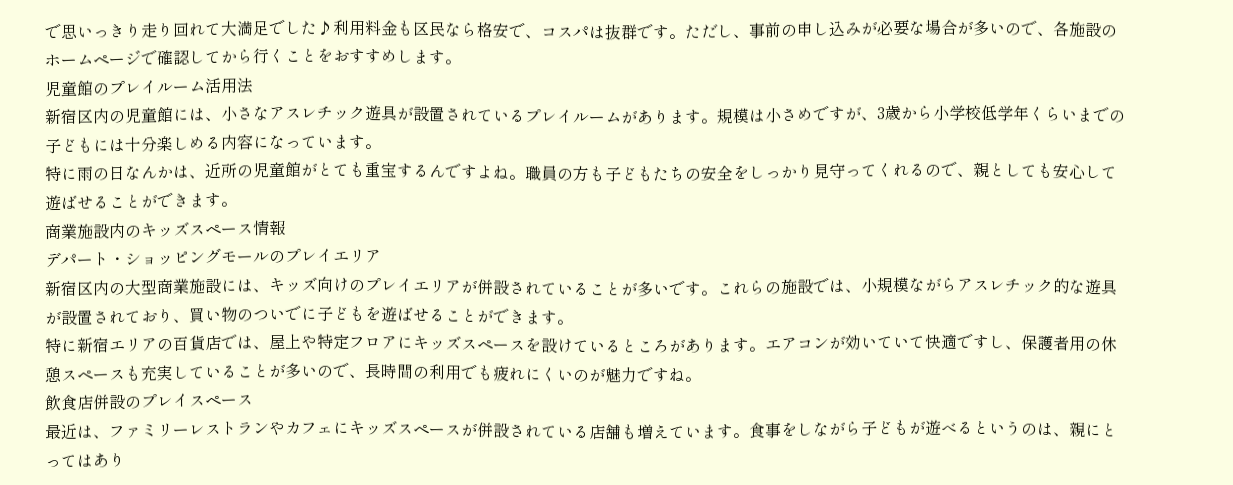で思いっきり走り回れて大満足でした♪利用料金も区民なら格安で、コスパは抜群です。ただし、事前の申し込みが必要な場合が多いので、各施設のホームページで確認してから行くことをおすすめします。
児童館のプレイルーム活用法
新宿区内の児童館には、小さなアスレチック遊具が設置されているプレイルームがあります。規模は小さめですが、3歳から小学校低学年くらいまでの子どもには十分楽しめる内容になっています。
特に雨の日なんかは、近所の児童館がとても重宝するんですよね。職員の方も子どもたちの安全をしっかり見守ってくれるので、親としても安心して遊ばせることができます。
商業施設内のキッズスペース情報
デパート・ショッピングモールのプレイエリア
新宿区内の大型商業施設には、キッズ向けのプレイエリアが併設されていることが多いです。これらの施設では、小規模ながらアスレチック的な遊具が設置されており、買い物のついでに子どもを遊ばせることができます。
特に新宿エリアの百貨店では、屋上や特定フロアにキッズスペースを設けているところがあります。エアコンが効いていて快適ですし、保護者用の休憩スペースも充実していることが多いので、長時間の利用でも疲れにくいのが魅力ですね。
飲食店併設のプレイスペース
最近は、ファミリーレストランやカフェにキッズスペースが併設されている店舗も増えています。食事をしながら子どもが遊べるというのは、親にとってはあり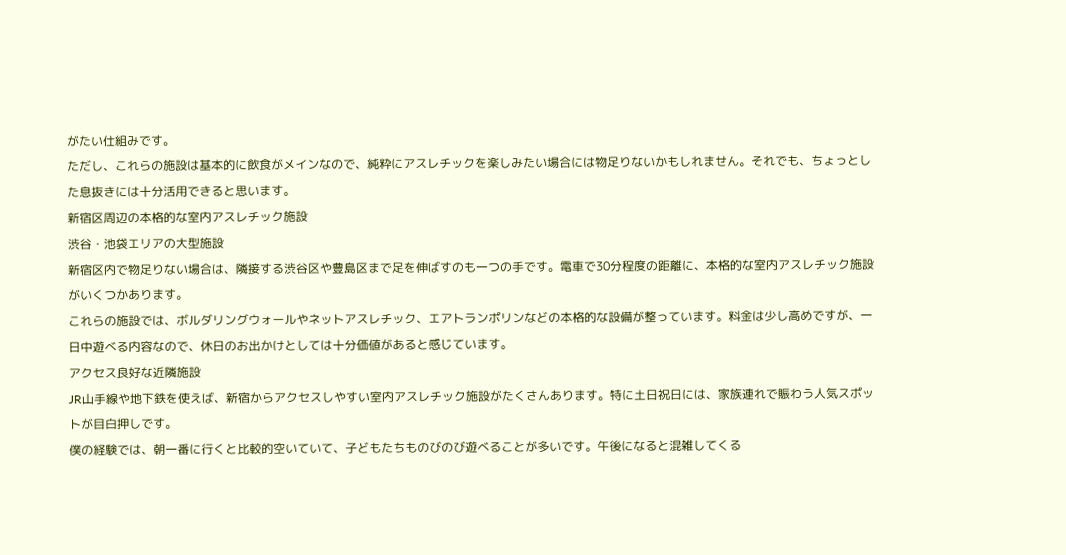がたい仕組みです。
ただし、これらの施設は基本的に飲食がメインなので、純粋にアスレチックを楽しみたい場合には物足りないかもしれません。それでも、ちょっとした息抜きには十分活用できると思います。
新宿区周辺の本格的な室内アスレチック施設
渋谷・池袋エリアの大型施設
新宿区内で物足りない場合は、隣接する渋谷区や豊島区まで足を伸ばすのも一つの手です。電車で30分程度の距離に、本格的な室内アスレチック施設がいくつかあります。
これらの施設では、ボルダリングウォールやネットアスレチック、エアトランポリンなどの本格的な設備が整っています。料金は少し高めですが、一日中遊べる内容なので、休日のお出かけとしては十分価値があると感じています。
アクセス良好な近隣施設
JR山手線や地下鉄を使えば、新宿からアクセスしやすい室内アスレチック施設がたくさんあります。特に土日祝日には、家族連れで賑わう人気スポットが目白押しです。
僕の経験では、朝一番に行くと比較的空いていて、子どもたちものびのび遊べることが多いです。午後になると混雑してくる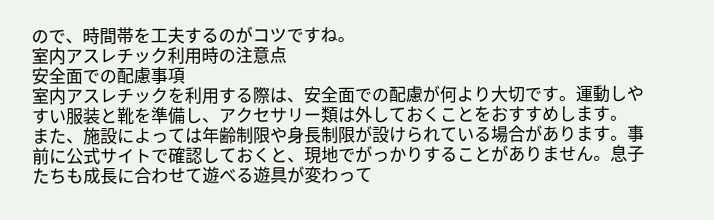ので、時間帯を工夫するのがコツですね。
室内アスレチック利用時の注意点
安全面での配慮事項
室内アスレチックを利用する際は、安全面での配慮が何より大切です。運動しやすい服装と靴を準備し、アクセサリー類は外しておくことをおすすめします。
また、施設によっては年齢制限や身長制限が設けられている場合があります。事前に公式サイトで確認しておくと、現地でがっかりすることがありません。息子たちも成長に合わせて遊べる遊具が変わって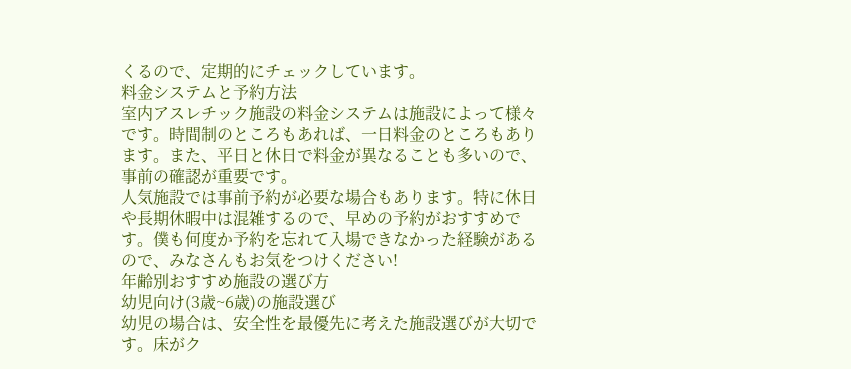くるので、定期的にチェックしています。
料金システムと予約方法
室内アスレチック施設の料金システムは施設によって様々です。時間制のところもあれば、一日料金のところもあります。また、平日と休日で料金が異なることも多いので、事前の確認が重要です。
人気施設では事前予約が必要な場合もあります。特に休日や長期休暇中は混雑するので、早めの予約がおすすめです。僕も何度か予約を忘れて入場できなかった経験があるので、みなさんもお気をつけください!
年齢別おすすめ施設の選び方
幼児向け(3歳~6歳)の施設選び
幼児の場合は、安全性を最優先に考えた施設選びが大切です。床がク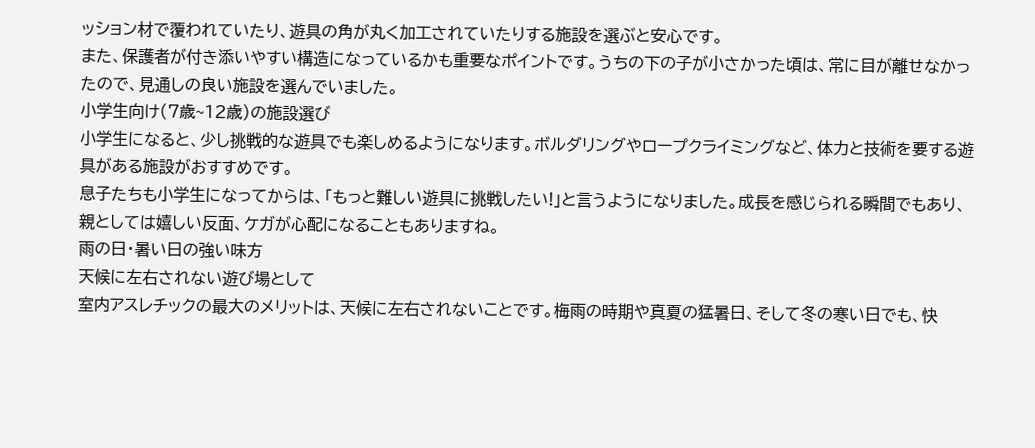ッション材で覆われていたり、遊具の角が丸く加工されていたりする施設を選ぶと安心です。
また、保護者が付き添いやすい構造になっているかも重要なポイントです。うちの下の子が小さかった頃は、常に目が離せなかったので、見通しの良い施設を選んでいました。
小学生向け(7歳~12歳)の施設選び
小学生になると、少し挑戦的な遊具でも楽しめるようになります。ボルダリングやロープクライミングなど、体力と技術を要する遊具がある施設がおすすめです。
息子たちも小学生になってからは、「もっと難しい遊具に挑戦したい!」と言うようになりました。成長を感じられる瞬間でもあり、親としては嬉しい反面、ケガが心配になることもありますね。
雨の日・暑い日の強い味方
天候に左右されない遊び場として
室内アスレチックの最大のメリットは、天候に左右されないことです。梅雨の時期や真夏の猛暑日、そして冬の寒い日でも、快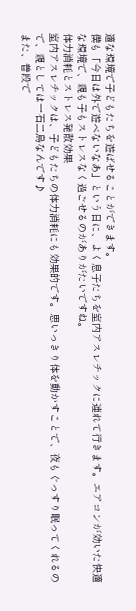適な環境で子どもたちを遊ばせることができます。
僕も「今日は外で遊べないなあ」という日に、よく息子たちを室内アスレチックに連れて行きます。エアコンが効いた快適な環境で、親も子もストレスなく過ごせるのがありがたいですね。
体力消耗とストレス発散効果
室内アスレチックは、子どもたちの体力消耗にも効果的です。思いっきり体を動かすことで、夜もぐっすり眠ってくれるので、親としては一石二鳥なんです♪
また、普段で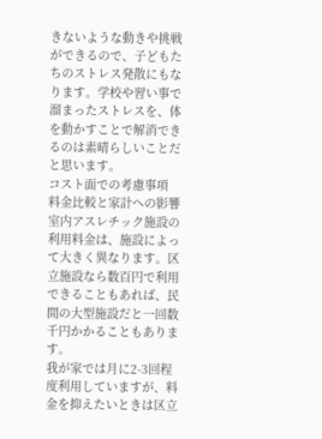きないような動きや挑戦ができるので、子どもたちのストレス発散にもなります。学校や習い事で溜まったストレスを、体を動かすことで解消できるのは素晴らしいことだと思います。
コスト面での考慮事項
料金比較と家計への影響
室内アスレチック施設の利用料金は、施設によって大きく異なります。区立施設なら数百円で利用できることもあれば、民間の大型施設だと一回数千円かかることもあります。
我が家では月に2-3回程度利用していますが、料金を抑えたいときは区立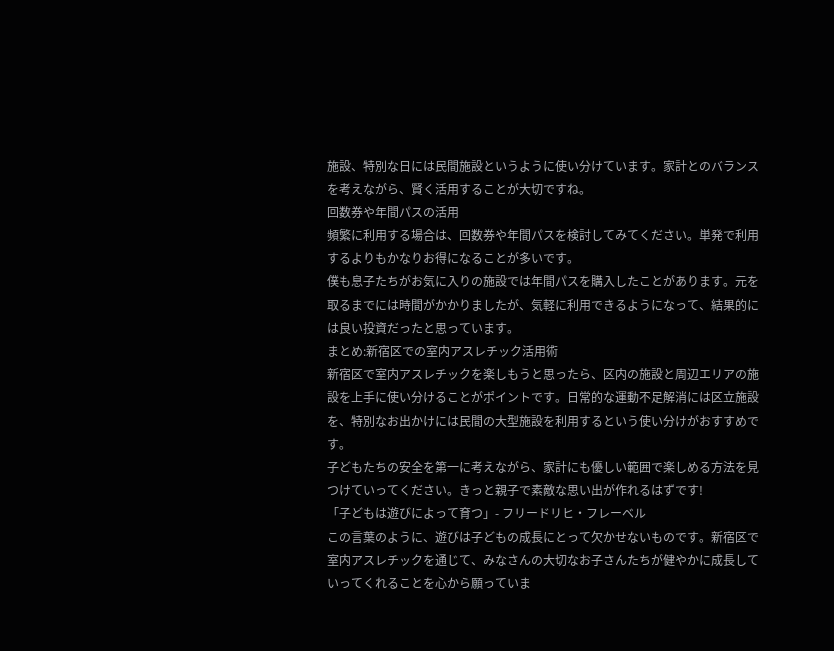施設、特別な日には民間施設というように使い分けています。家計とのバランスを考えながら、賢く活用することが大切ですね。
回数券や年間パスの活用
頻繁に利用する場合は、回数券や年間パスを検討してみてください。単発で利用するよりもかなりお得になることが多いです。
僕も息子たちがお気に入りの施設では年間パスを購入したことがあります。元を取るまでには時間がかかりましたが、気軽に利用できるようになって、結果的には良い投資だったと思っています。
まとめ:新宿区での室内アスレチック活用術
新宿区で室内アスレチックを楽しもうと思ったら、区内の施設と周辺エリアの施設を上手に使い分けることがポイントです。日常的な運動不足解消には区立施設を、特別なお出かけには民間の大型施設を利用するという使い分けがおすすめです。
子どもたちの安全を第一に考えながら、家計にも優しい範囲で楽しめる方法を見つけていってください。きっと親子で素敵な思い出が作れるはずです!
「子どもは遊びによって育つ」- フリードリヒ・フレーベル
この言葉のように、遊びは子どもの成長にとって欠かせないものです。新宿区で室内アスレチックを通じて、みなさんの大切なお子さんたちが健やかに成長していってくれることを心から願っていま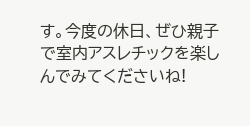す。今度の休日、ぜひ親子で室内アスレチックを楽しんでみてくださいね!